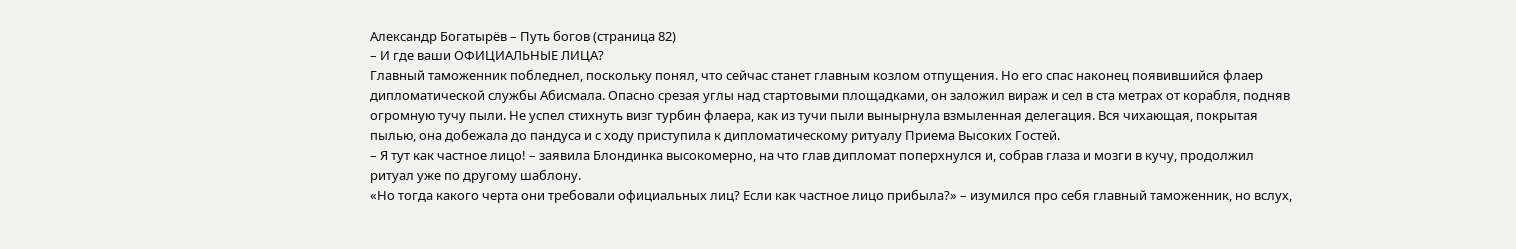Александр Богатырёв – Путь богов (страница 82)
– И где ваши ОФИЦИАЛЬНЫЕ ЛИЦА?
Главный таможенник побледнел, поскольку понял, что сейчас станет главным козлом отпущения. Но его спас наконец появившийся флаер дипломатической службы Абисмала. Опасно срезая углы над стартовыми площадками, он заложил вираж и сел в ста метрах от корабля, подняв огромную тучу пыли. Не успел стихнуть визг турбин флаера, как из тучи пыли вынырнула взмыленная делегация. Вся чихающая, покрытая пылью, она добежала до пандуса и с ходу приступила к дипломатическому ритуалу Приема Высоких Гостей.
– Я тут как частное лицо! – заявила Блондинка высокомерно, на что глав дипломат поперхнулся и, собрав глаза и мозги в кучу, продолжил ритуал уже по другому шаблону.
«Но тогда какого черта они требовали официальных лиц? Если как частное лицо прибыла?» – изумился про себя главный таможенник, но вслух,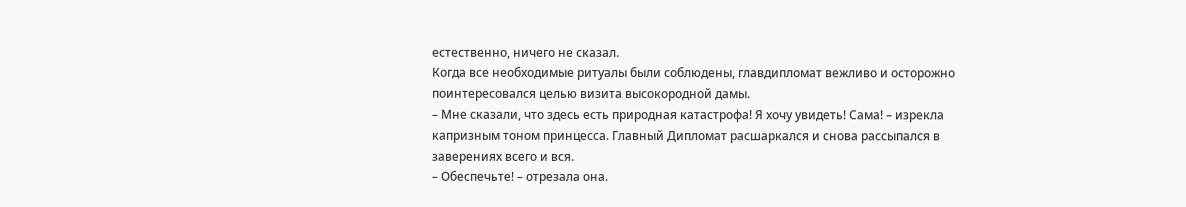естественно, ничего не сказал.
Когда все необходимые ритуалы были соблюдены, главдипломат вежливо и осторожно поинтересовался целью визита высокородной дамы.
– Мне сказали, что здесь есть природная катастрофа! Я хочу увидеть! Сама! – изрекла капризным тоном принцесса. Главный Дипломат расшаркался и снова рассыпался в заверениях всего и вся.
– Обеспечьте! – отрезала она.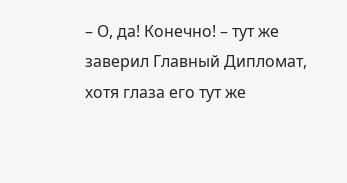– О, да! Конечно! – тут же заверил Главный Дипломат, хотя глаза его тут же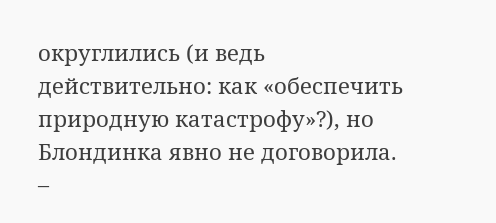округлились (и ведь действительно: как «обеспечить природную катастрофу»?), но Блондинка явно не договорила.
–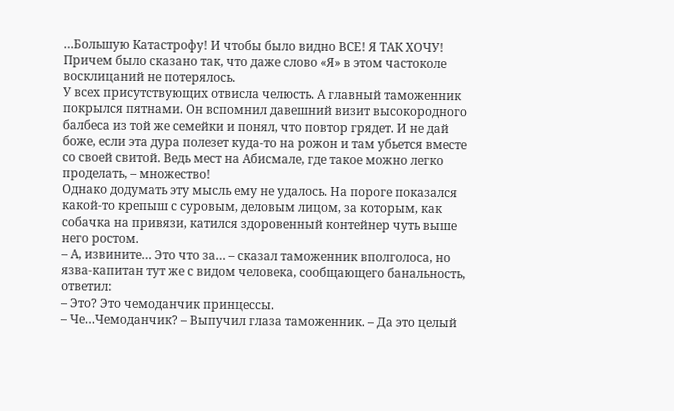…Большую Катастрофу! И чтобы было видно ВСЕ! Я ТАК ХОЧУ!
Причем было сказано так, что даже слово «Я» в этом частоколе восклицаний не потерялось.
У всех присутствующих отвисла челюсть. А главный таможенник покрылся пятнами. Он вспомнил давешний визит высокородного балбеса из той же семейки и понял, что повтор грядет. И не дай боже, если эта дура полезет куда-то на рожон и там убьется вместе со своей свитой. Ведь мест на Абисмале, где такое можно легко проделать, – множество!
Однако додумать эту мысль ему не удалось. На пороге показался какой-то крепыш с суровым, деловым лицом, за которым, как собачка на привязи, катился здоровенный контейнер чуть выше него ростом.
– А, извините… Это что за… – сказал таможенник вполголоса, но язва-капитан тут же с видом человека, сообщающего банальность, ответил:
– Это? Это чемоданчик принцессы.
– Че…Чемоданчик? – Выпучил глаза таможенник. – Да это целый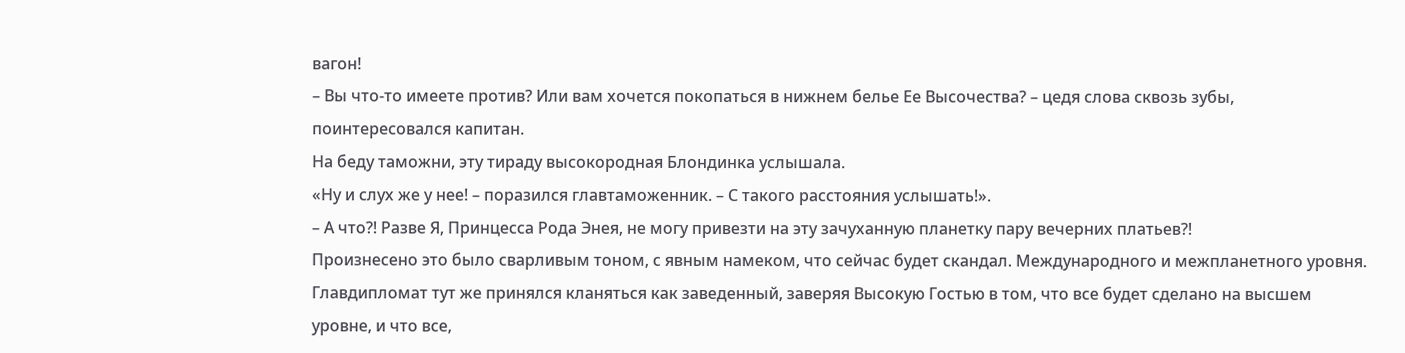вагон!
– Вы что-то имеете против? Или вам хочется покопаться в нижнем белье Ее Высочества? – цедя слова сквозь зубы, поинтересовался капитан.
На беду таможни, эту тираду высокородная Блондинка услышала.
«Ну и слух же у нее! – поразился главтаможенник. – С такого расстояния услышать!».
– А что?! Разве Я, Принцесса Рода Энея, не могу привезти на эту зачуханную планетку пару вечерних платьев?!
Произнесено это было сварливым тоном, с явным намеком, что сейчас будет скандал. Международного и межпланетного уровня. Главдипломат тут же принялся кланяться как заведенный, заверяя Высокую Гостью в том, что все будет сделано на высшем уровне, и что все,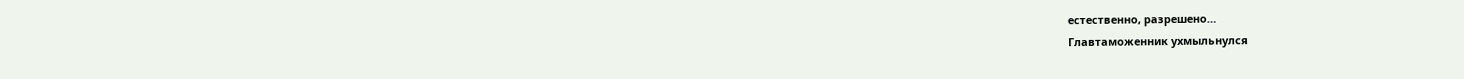естественно, разрешено…
Главтаможенник ухмыльнулся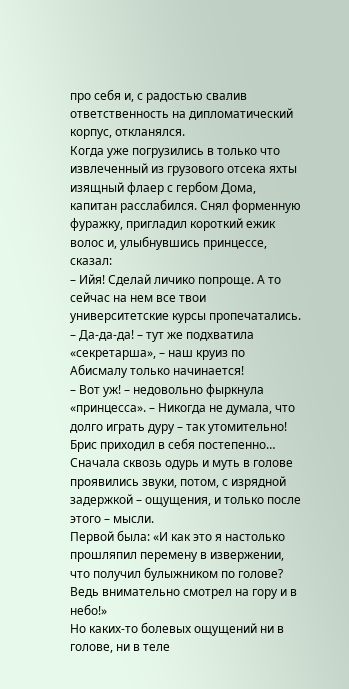про себя и, с радостью свалив ответственность на дипломатический корпус, откланялся.
Когда уже погрузились в только что извлеченный из грузового отсека яхты изящный флаер с гербом Дома, капитан расслабился. Снял форменную фуражку, пригладил короткий ежик волос и, улыбнувшись принцессе, сказал:
– Ийя! Сделай личико попроще. А то сейчас на нем все твои университетские курсы пропечатались.
– Да-да-да! – тут же подхватила «секретарша», – наш круиз по Абисмалу только начинается!
– Вот уж! – недовольно фыркнула «принцесса». – Никогда не думала, что долго играть дуру – так утомительно!
Брис приходил в себя постепенно…
Сначала сквозь одурь и муть в голове проявились звуки, потом, с изрядной задержкой – ощущения, и только после этого – мысли.
Первой была: «И как это я настолько прошляпил перемену в извержении, что получил булыжником по голове? Ведь внимательно смотрел на гору и в небо!»
Но каких-то болевых ощущений ни в голове, ни в теле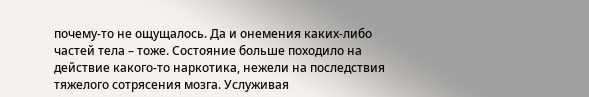почему-то не ощущалось. Да и онемения каких-либо частей тела – тоже. Состояние больше походило на действие какого-то наркотика, нежели на последствия тяжелого сотрясения мозга. Услуживая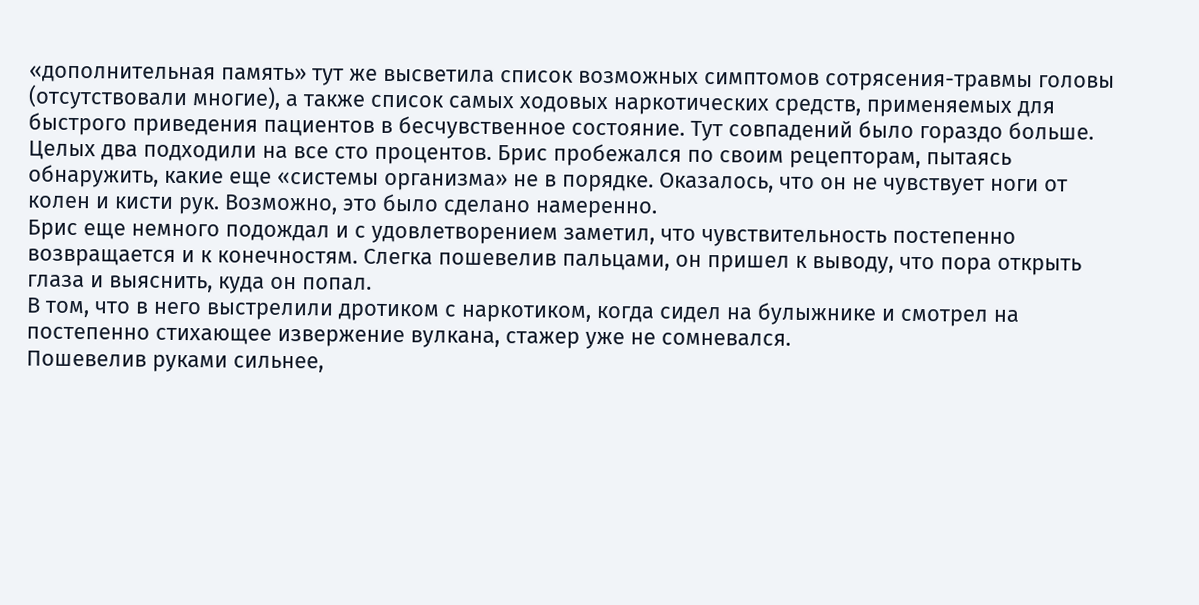«дополнительная память» тут же высветила список возможных симптомов сотрясения-травмы головы (отсутствовали многие), а также список самых ходовых наркотических средств, применяемых для быстрого приведения пациентов в бесчувственное состояние. Тут совпадений было гораздо больше. Целых два подходили на все сто процентов. Брис пробежался по своим рецепторам, пытаясь обнаружить, какие еще «системы организма» не в порядке. Оказалось, что он не чувствует ноги от колен и кисти рук. Возможно, это было сделано намеренно.
Брис еще немного подождал и с удовлетворением заметил, что чувствительность постепенно возвращается и к конечностям. Слегка пошевелив пальцами, он пришел к выводу, что пора открыть глаза и выяснить, куда он попал.
В том, что в него выстрелили дротиком с наркотиком, когда сидел на булыжнике и смотрел на постепенно стихающее извержение вулкана, стажер уже не сомневался.
Пошевелив руками сильнее,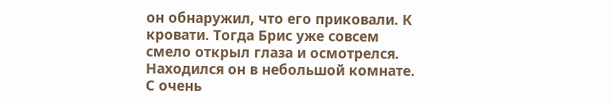он обнаружил, что его приковали. К кровати. Тогда Брис уже совсем смело открыл глаза и осмотрелся.
Находился он в небольшой комнате. С очень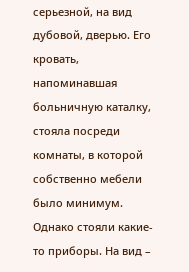серьезной, на вид дубовой, дверью. Его кровать, напоминавшая больничную каталку, стояла посреди комнаты, в которой собственно мебели было минимум. Однако стояли какие-то приборы. На вид –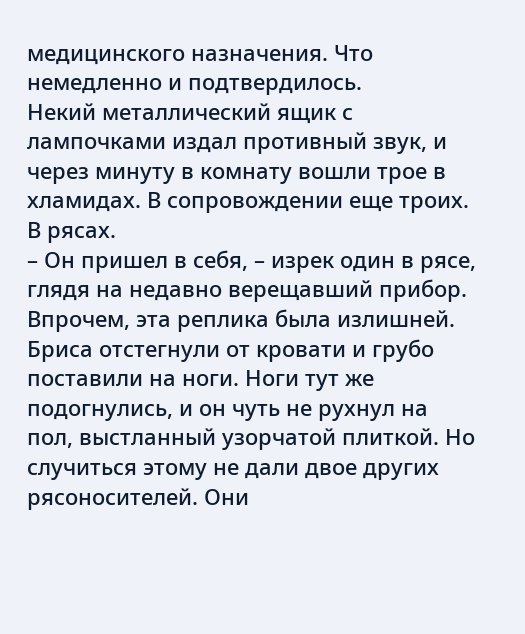медицинского назначения. Что немедленно и подтвердилось.
Некий металлический ящик с лампочками издал противный звук, и через минуту в комнату вошли трое в хламидах. В сопровождении еще троих. В рясах.
– Он пришел в себя, – изрек один в рясе, глядя на недавно верещавший прибор. Впрочем, эта реплика была излишней.
Бриса отстегнули от кровати и грубо поставили на ноги. Ноги тут же подогнулись, и он чуть не рухнул на пол, выстланный узорчатой плиткой. Но случиться этому не дали двое других рясоносителей. Они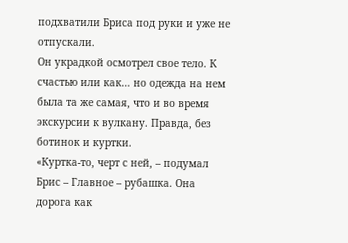подхватили Бриса под руки и уже не отпускали.
Он украдкой осмотрел свое тело. К счастью или как… но одежда на нем была та же самая, что и во время экскурсии к вулкану. Правда, без ботинок и куртки.
«Куртка-то, черт с ней, – подумал Брис – Главное – рубашка. Она дорога как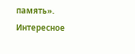память».
Интересное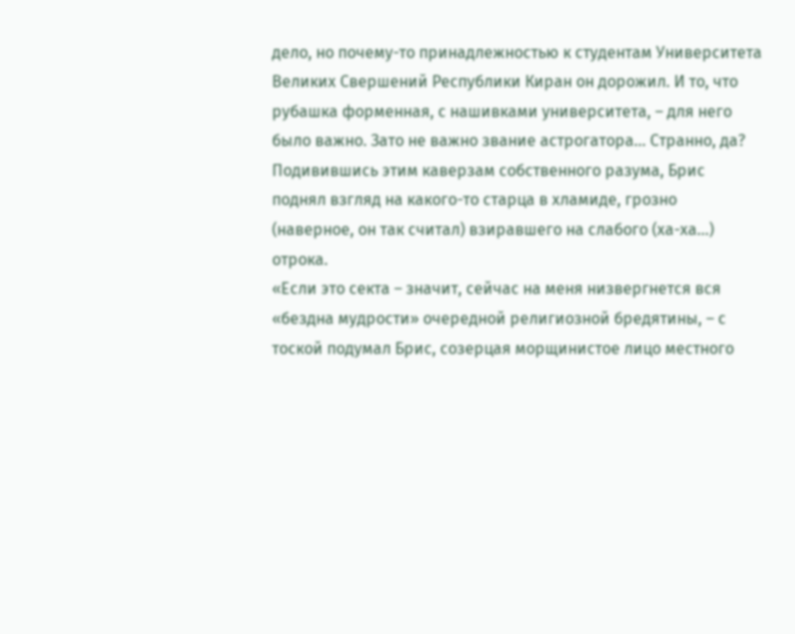дело, но почему-то принадлежностью к студентам Университета Великих Свершений Республики Киран он дорожил. И то, что рубашка форменная, с нашивками университета, – для него было важно. Зато не важно звание астрогатора… Странно, да?
Подивившись этим каверзам собственного разума, Брис поднял взгляд на какого-то старца в хламиде, грозно (наверное, он так считал) взиравшего на слабого (ха-ха…) отрока.
«Если это секта – значит, сейчас на меня низвергнется вся «бездна мудрости» очередной религиозной бредятины, – с тоской подумал Брис, созерцая морщинистое лицо местного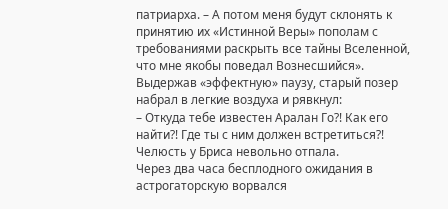патриарха. – А потом меня будут склонять к принятию их «Истинной Веры» пополам с требованиями раскрыть все тайны Вселенной, что мне якобы поведал Вознесшийся».
Выдержав «эффектную» паузу, старый позер набрал в легкие воздуха и рявкнул:
– Откуда тебе известен Аралан Го?! Как его найти?! Где ты с ним должен встретиться?!
Челюсть у Бриса невольно отпала.
Через два часа бесплодного ожидания в астрогаторскую ворвался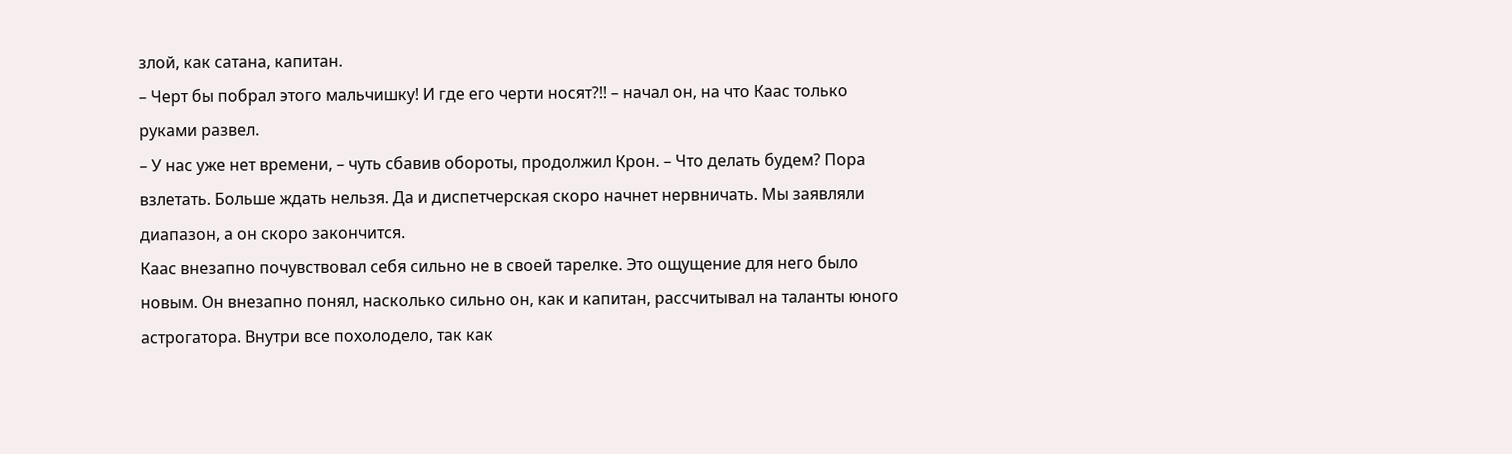злой, как сатана, капитан.
– Черт бы побрал этого мальчишку! И где его черти носят?!! – начал он, на что Каас только руками развел.
– У нас уже нет времени, – чуть сбавив обороты, продолжил Крон. – Что делать будем? Пора взлетать. Больше ждать нельзя. Да и диспетчерская скоро начнет нервничать. Мы заявляли диапазон, а он скоро закончится.
Каас внезапно почувствовал себя сильно не в своей тарелке. Это ощущение для него было новым. Он внезапно понял, насколько сильно он, как и капитан, рассчитывал на таланты юного астрогатора. Внутри все похолодело, так как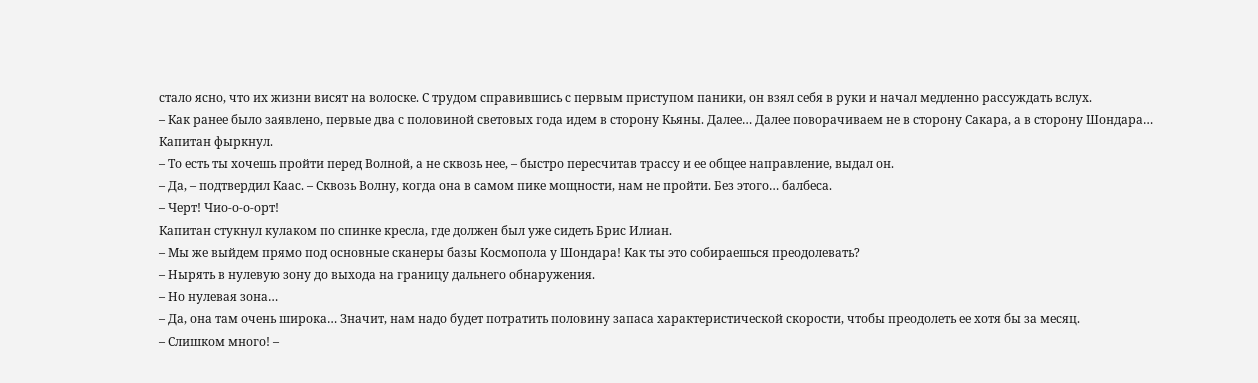стало ясно, что их жизни висят на волоске. С трудом справившись с первым приступом паники, он взял себя в руки и начал медленно рассуждать вслух.
– Как ранее было заявлено, первые два с половиной световых года идем в сторону Кьяны. Далее… Далее поворачиваем не в сторону Сакара, а в сторону Шондара…
Капитан фыркнул.
– То есть ты хочешь пройти перед Волной, а не сквозь нее, – быстро пересчитав трассу и ее общее направление, выдал он.
– Да, – подтвердил Каас. – Сквозь Волну, когда она в самом пике мощности, нам не пройти. Без этого… балбеса.
– Черт! Чио-о-о-орт!
Капитан стукнул кулаком по спинке кресла, где должен был уже сидеть Брис Илиан.
– Мы же выйдем прямо под основные сканеры базы Космопола у Шондара! Как ты это собираешься преодолевать?
– Нырять в нулевую зону до выхода на границу дальнего обнаружения.
– Но нулевая зона…
– Да, она там очень широка… Значит, нам надо будет потратить половину запаса характеристической скорости, чтобы преодолеть ее хотя бы за месяц.
– Слишком много! –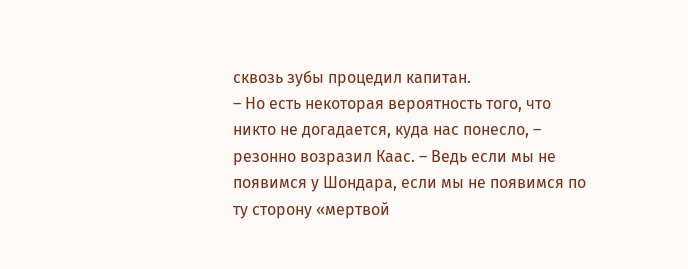сквозь зубы процедил капитан.
– Но есть некоторая вероятность того, что никто не догадается, куда нас понесло, – резонно возразил Каас. – Ведь если мы не появимся у Шондара, если мы не появимся по ту сторону «мертвой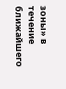зоны» в течение ближайшего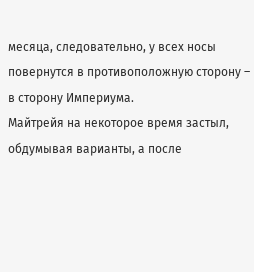месяца, следовательно, у всех носы повернутся в противоположную сторону – в сторону Империума.
Майтрейя на некоторое время застыл, обдумывая варианты, а после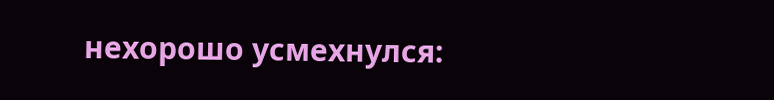нехорошо усмехнулся: